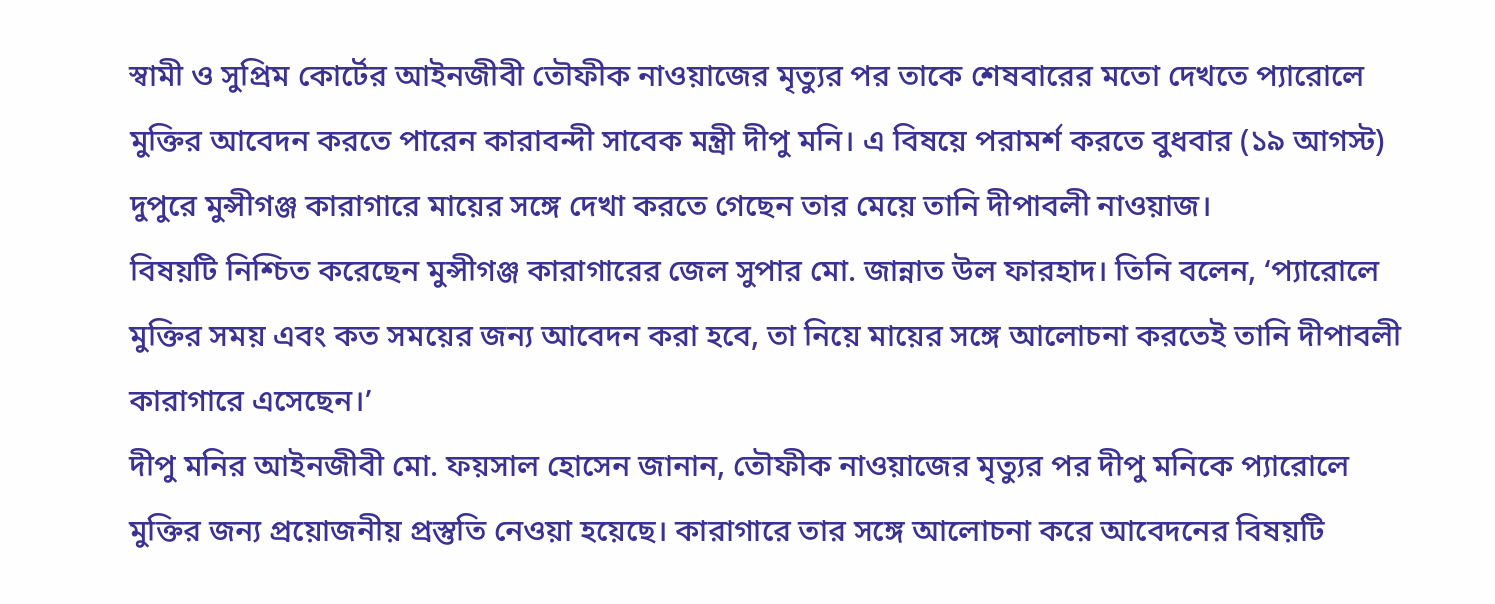স্বামী ও সুপ্রিম কোর্টের আইনজীবী তৌফীক নাওয়াজের মৃত্যুর পর তাকে শেষবারের মতো দেখতে প্যারোলে মুক্তির আবেদন করতে পারেন কারাবন্দী সাবেক মন্ত্রী দীপু মনি। এ বিষয়ে পরামর্শ করতে বুধবার (১৯ আগস্ট) দুপুরে মুন্সীগঞ্জ কারাগারে মায়ের সঙ্গে দেখা করতে গেছেন তার মেয়ে তানি দীপাবলী নাওয়াজ।
বিষয়টি নিশ্চিত করেছেন মুন্সীগঞ্জ কারাগারের জেল সুপার মো. জান্নাত উল ফারহাদ। তিনি বলেন, ‘প্যারোলে মুক্তির সময় এবং কত সময়ের জন্য আবেদন করা হবে, তা নিয়ে মায়ের সঙ্গে আলোচনা করতেই তানি দীপাবলী কারাগারে এসেছেন।’
দীপু মনির আইনজীবী মো. ফয়সাল হোসেন জানান, তৌফীক নাওয়াজের মৃত্যুর পর দীপু মনিকে প্যারোলে মুক্তির জন্য প্রয়োজনীয় প্রস্তুতি নেওয়া হয়েছে। কারাগারে তার সঙ্গে আলোচনা করে আবেদনের বিষয়টি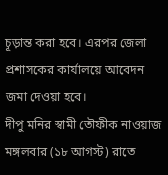চূড়ান্ত করা হবে। এরপর জেলা প্রশাসকের কার্যালয়ে আবেদন জমা দেওয়া হবে।
দীপু মনির স্বামী তৌফীক নাওয়াজ মঙ্গলবার (১৮ আগস্ট) রাতে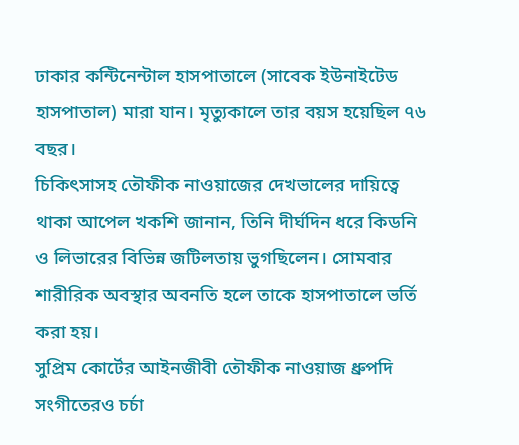ঢাকার কন্টিনেন্টাল হাসপাতালে (সাবেক ইউনাইটেড হাসপাতাল) মারা যান। মৃত্যুকালে তার বয়স হয়েছিল ৭৬ বছর।
চিকিৎসাসহ তৌফীক নাওয়াজের দেখভালের দায়িত্বে থাকা আপেল খকশি জানান, তিনি দীর্ঘদিন ধরে কিডনি ও লিভারের বিভিন্ন জটিলতায় ভুগছিলেন। সোমবার শারীরিক অবস্থার অবনতি হলে তাকে হাসপাতালে ভর্তি করা হয়।
সুপ্রিম কোর্টের আইনজীবী তৌফীক নাওয়াজ ধ্রুপদি সংগীতেরও চর্চা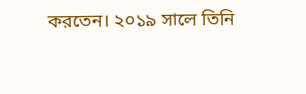করতেন। ২০১৯ সালে তিনি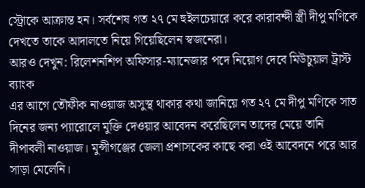স্ট্রোকে আক্রান্ত হন। সর্বশেষ গত ২৭ মে হুইলচেয়ারে করে কারাবন্দী স্ত্রী দীপু মণিকে দেখতে তাকে আদালতে নিয়ে গিয়েছিলেন স্বজনেরা।
আরও দেখুন: রিলেশনশিপ অফিসার-ম্যানেজার পদে নিয়োগ দেবে মিউচুয়াল ট্রাস্ট ব্যাংক
এর আগে তৌফীক নাওয়াজ অসুস্থ থাকার কথা জানিয়ে গত ২৭ মে দীপু মণিকে সাত দিনের জন্য প্যারোলে মুক্তি দেওয়ার আবেদন করেছিলেন তাদের মেয়ে তানি দীপাবলী নাওয়াজ। মুন্সীগঞ্জের জেলা প্রশাসকের কাছে করা ওই আবেদনে পরে আর সাড়া মেলেনি।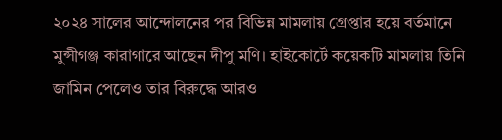২০২৪ সালের আন্দোলনের পর বিভিন্ন মামলায় গ্রেপ্তার হয়ে বর্তমানে মুন্সীগঞ্জ কারাগারে আছেন দীপু মণি। হাইকোর্টে কয়েকটি মামলায় তিনি জামিন পেলেও তার বিরুদ্ধে আরও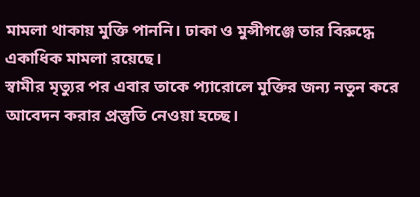মামলা থাকায় মুক্তি পাননি। ঢাকা ও মুন্সীগঞ্জে তার বিরুদ্ধে একাধিক মামলা রয়েছে।
স্বামীর মৃত্যুর পর এবার তাকে প্যারোলে মুক্তির জন্য নতুন করে আবেদন করার প্রস্তুতি নেওয়া হচ্ছে।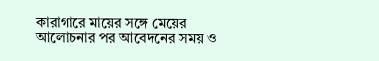কারাগারে মায়ের সঙ্গে মেয়ের আলোচনার পর আবেদনের সময় ও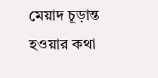মেয়াদ চূড়ান্ত হওয়ার কথা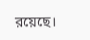রয়েছে।